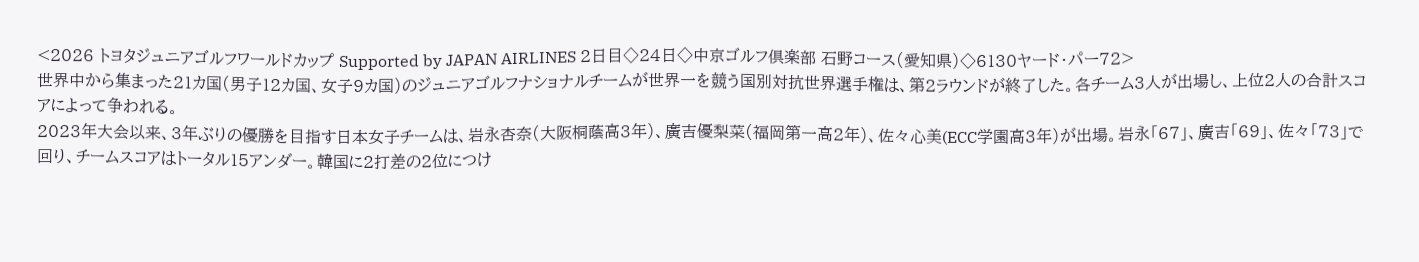<2026 トヨタジュニアゴルフワールドカップ Supported by JAPAN AIRLINES 2日目◇24日◇中京ゴルフ倶楽部 石野コース(愛知県)◇6130ヤード・パー72>
世界中から集まった21カ国(男子12カ国、女子9カ国)のジュニアゴルフナショナルチームが世界一を競う国別対抗世界選手権は、第2ラウンドが終了した。各チーム3人が出場し、上位2人の合計スコアによって争われる。
2023年大会以来、3年ぶりの優勝を目指す日本女子チームは、岩永杏奈(大阪桐蔭高3年)、廣吉優梨菜(福岡第一高2年)、佐々心美(ECC学園高3年)が出場。岩永「67」、廣吉「69」、佐々「73」で回り、チームスコアはトータル15アンダー。韓国に2打差の2位につけ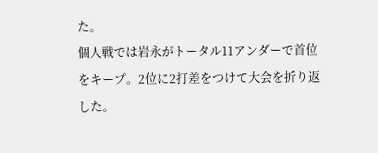た。
個人戦では岩永がトータル11アンダーで首位をキープ。2位に2打差をつけて大会を折り返した。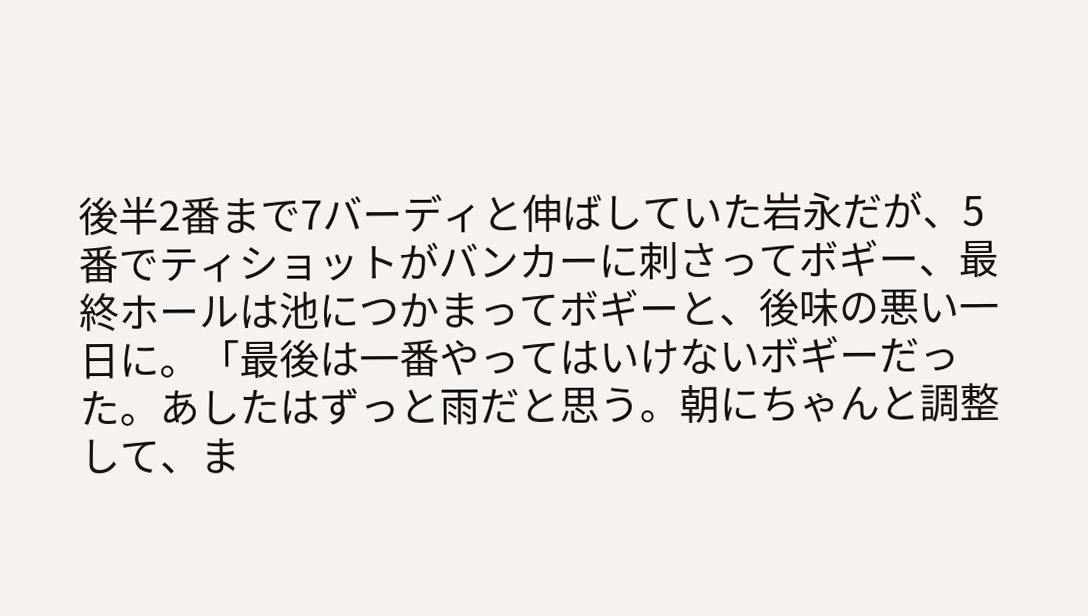後半2番まで7バーディと伸ばしていた岩永だが、5番でティショットがバンカーに刺さってボギー、最終ホールは池につかまってボギーと、後味の悪い一日に。「最後は一番やってはいけないボギーだった。あしたはずっと雨だと思う。朝にちゃんと調整して、ま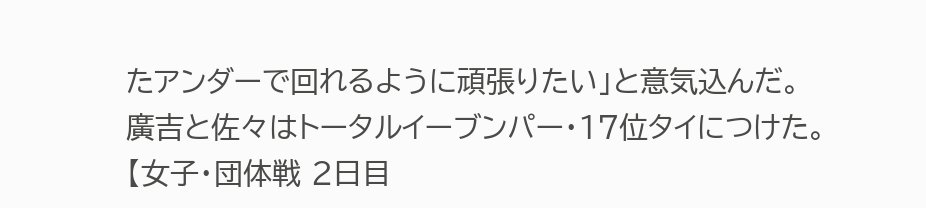たアンダーで回れるように頑張りたい」と意気込んだ。
廣吉と佐々はトータルイーブンパー・17位タイにつけた。
【女子・団体戦 2日目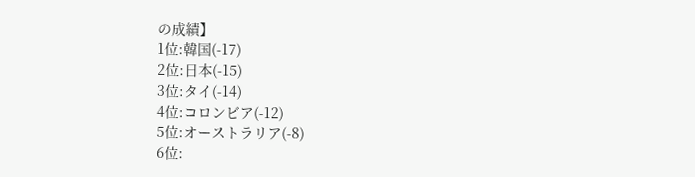の成績】
1位:韓国(-17)
2位:日本(-15)
3位:タイ(-14)
4位:コロンビア(-12)
5位:オーストラリア(-8)
6位: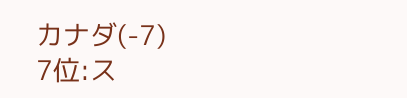カナダ(-7)
7位:ス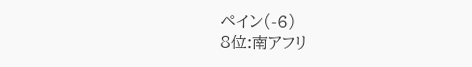ペイン(-6)
8位:南アフリ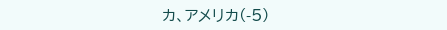カ、アメリカ(-5)